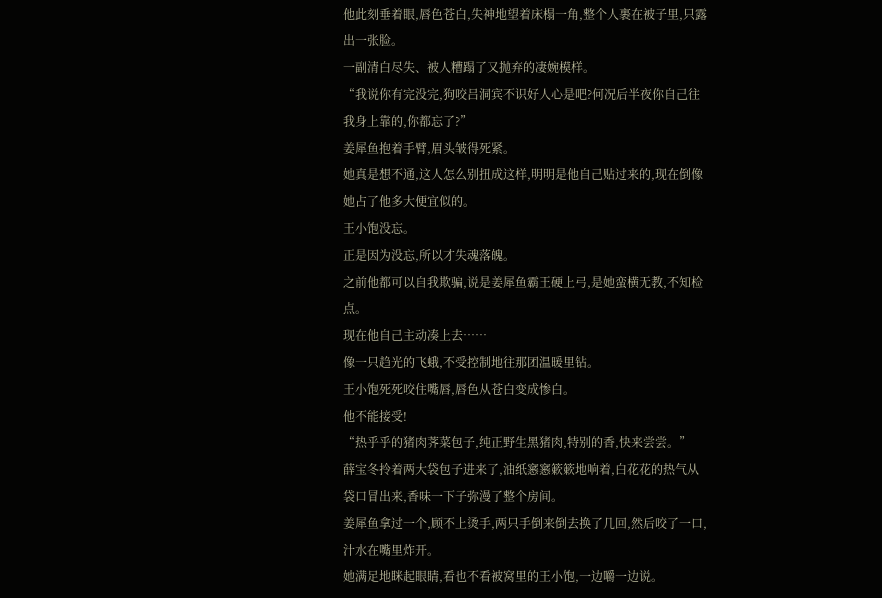他此刻垂着眼,唇色苍白,失神地望着床榻一角,整个人裹在被子里,只露出一张脸。
一副清白尽失、被人糟蹋了又抛弃的凄婉模样。
“我说你有完没完,狗咬吕洞宾不识好人心是吧?何况后半夜你自己往我身上靠的,你都忘了?”
姜犀鱼抱着手臂,眉头皱得死紧。
她真是想不通,这人怎么别扭成这样,明明是他自己贴过来的,现在倒像她占了他多大便宜似的。
王小饱没忘。
正是因为没忘,所以才失魂落魄。
之前他都可以自我欺骗,说是姜犀鱼霸王硬上弓,是她蛮横无教,不知检点。
现在他自己主动凑上去……
像一只趋光的飞蛾,不受控制地往那团温暖里钻。
王小饱死死咬住嘴唇,唇色从苍白变成惨白。
他不能接受!
“热乎乎的猪肉荠菜包子,纯正野生黑猪肉,特别的香,快来尝尝。”
薛宝冬拎着两大袋包子进来了,油纸窸窸簌簌地响着,白花花的热气从袋口冒出来,香味一下子弥漫了整个房间。
姜犀鱼拿过一个,顾不上烫手,两只手倒来倒去换了几回,然后咬了一口,汁水在嘴里炸开。
她满足地眯起眼睛,看也不看被窝里的王小饱,一边嚼一边说。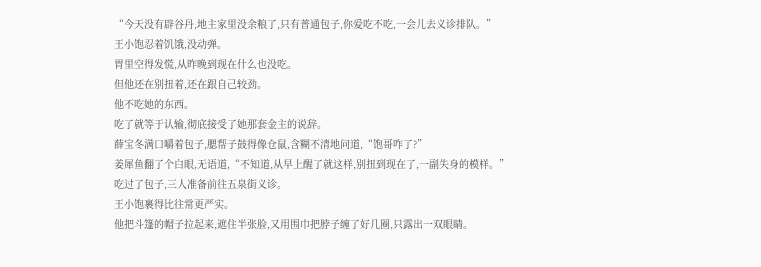“今天没有辟谷丹,地主家里没余粮了,只有普通包子,你爱吃不吃,一会儿去义诊排队。”
王小饱忍着饥饿,没动弹。
胃里空得发慌,从昨晚到现在什么也没吃。
但他还在别扭着,还在跟自己较劲。
他不吃她的东西。
吃了就等于认输,彻底接受了她那套金主的说辞。
薛宝冬满口嚼着包子,腮帮子鼓得像仓鼠,含糊不清地问道,“饱哥咋了?”
姜犀鱼翻了个白眼,无语道,“不知道,从早上醒了就这样,别扭到现在了,一副失身的模样。”
吃过了包子,三人准备前往五泉街义诊。
王小饱裹得比往常更严实。
他把斗篷的帽子拉起来,遮住半张脸,又用围巾把脖子缠了好几圈,只露出一双眼睛。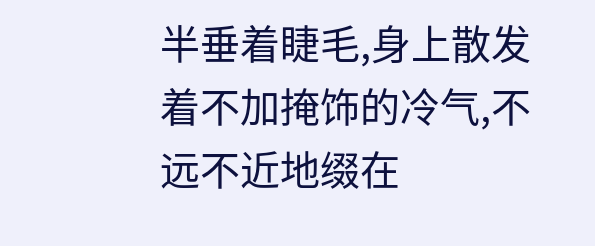半垂着睫毛,身上散发着不加掩饰的冷气,不远不近地缀在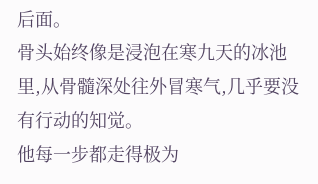后面。
骨头始终像是浸泡在寒九天的冰池里,从骨髓深处往外冒寒气,几乎要没有行动的知觉。
他每一步都走得极为